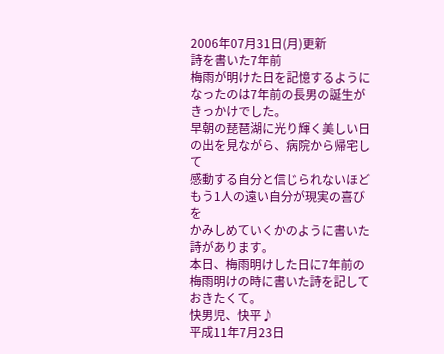2006年07月31日(月)更新
詩を書いた7年前
梅雨が明けた日を記憶するようになったのは7年前の長男の誕生が
きっかけでした。
早朝の琵琶湖に光り輝く美しい日の出を見ながら、病院から帰宅して
感動する自分と信じられないほどもう1人の遠い自分が現実の喜びを
かみしめていくかのように書いた詩があります。
本日、梅雨明けした日に7年前の梅雨明けの時に書いた詩を記しておきたくて。
快男児、快平♪
平成11年7月23日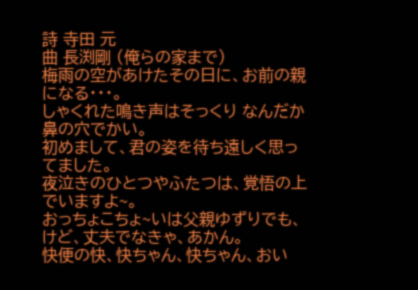詩 寺田 元
曲 長渕剛 (俺らの家まで)
梅雨の空があけたその日に、お前の親になる・・・。
しゃくれた鳴き声はそっくり なんだか鼻の穴でかい。
初めまして、君の姿を待ち遠しく思ってました。
夜泣きのひとつやふたつは、覚悟の上でいますよ~。
おっちょこちょ~いは父親ゆずりでも、けど、丈夫でなきゃ、あかん。
快便の快、快ちゃん、快ちゃん、おい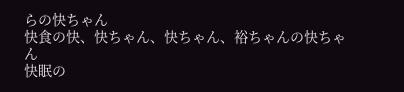らの快ちゃん
快食の快、快ちゃん、快ちゃん、裕ちゃんの快ちゃん
快眠の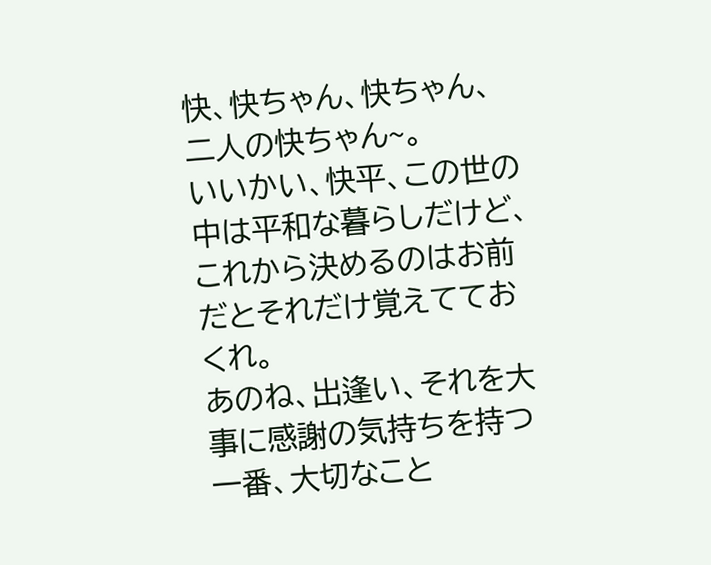快、快ちゃん、快ちゃん、二人の快ちゃん~。
いいかい、快平、この世の中は平和な暮らしだけど、
これから決めるのはお前だとそれだけ覚えてておくれ。
あのね、出逢い、それを大事に感謝の気持ちを持つ
一番、大切なこと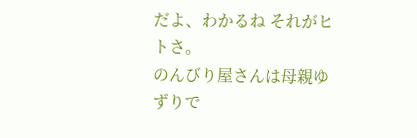だよ、わかるね それがヒトさ。
のんびり屋さんは母親ゆずりで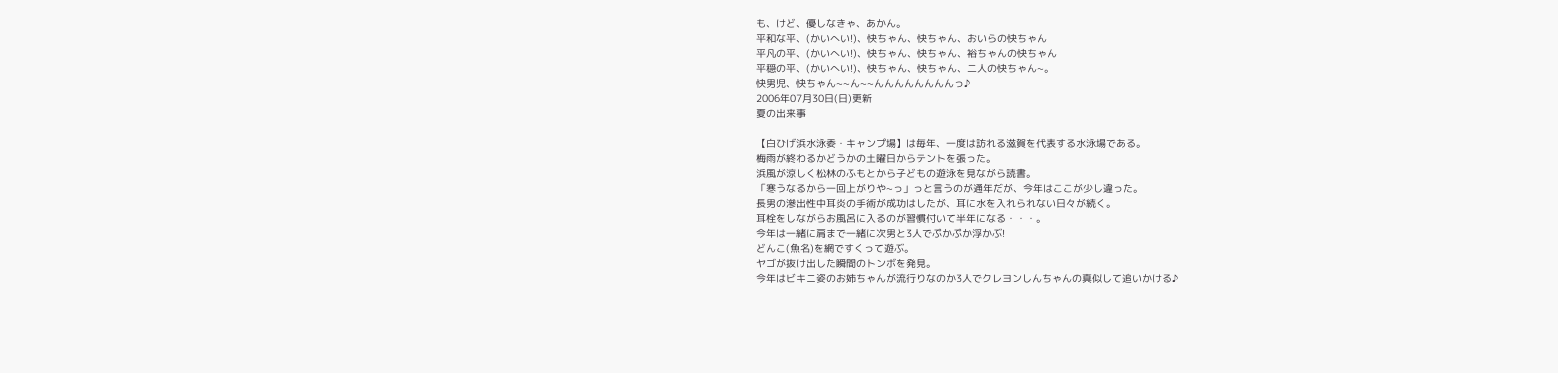も、けど、優しなきゃ、あかん。
平和な平、(かいへい!)、快ちゃん、快ちゃん、おいらの快ちゃん
平凡の平、(かいへい!)、快ちゃん、快ちゃん、裕ちゃんの快ちゃん
平穏の平、(かいへい!)、快ちゃん、快ちゃん、二人の快ちゃん~。
快男児、快ちゃん~~ん~~んんんんんんんんっ♪
2006年07月30日(日)更新
夏の出来事

【白ひげ浜水泳委・キャンプ場】は毎年、一度は訪れる滋賀を代表する水泳場である。
梅雨が終わるかどうかの土曜日からテントを張った。
浜風が涼しく松林のふもとから子どもの遊泳を見ながら読書。
「寒うなるから一回上がりや~っ」っと言うのが通年だが、今年はここが少し違った。
長男の滲出性中耳炎の手術が成功はしたが、耳に水を入れられない日々が続く。
耳栓をしながらお風呂に入るのが習慣付いて半年になる・・・。
今年は一緒に肩まで一緒に次男と3人でぷかぷか浮かぶ!
どんこ(魚名)を網ですくって遊ぶ。
ヤゴが抜け出した瞬間のトンボを発見。
今年はビキニ姿のお姉ちゃんが流行りなのか3人でクレヨンしんちゃんの真似して追いかける♪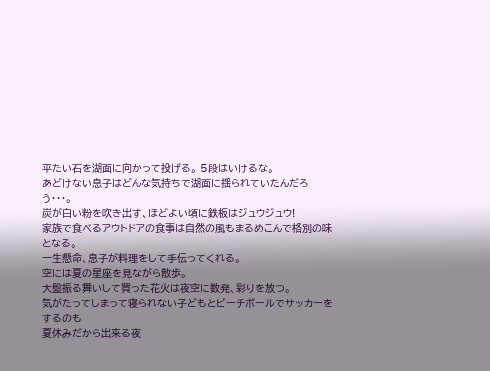平たい石を湖面に向かって投げる。 5段はいけるな。
あどけない息子はどんな気持ちで湖面に揺られていたんだろう・・・。
炭が白い粉を吹き出す、ほどよい頃に鉄板はジュウジュウ!
家族で食べるアウトドアの食事は自然の風もまるめこんで格別の味となる。
一生懸命、息子が料理をして手伝ってくれる。
空には夏の星座を見ながら散歩。
大盤振る舞いして買った花火は夜空に数発、彩りを放つ。
気がたってしまって寝られない子どもとビーチボールでサッカーをするのも
夏休みだから出来る夜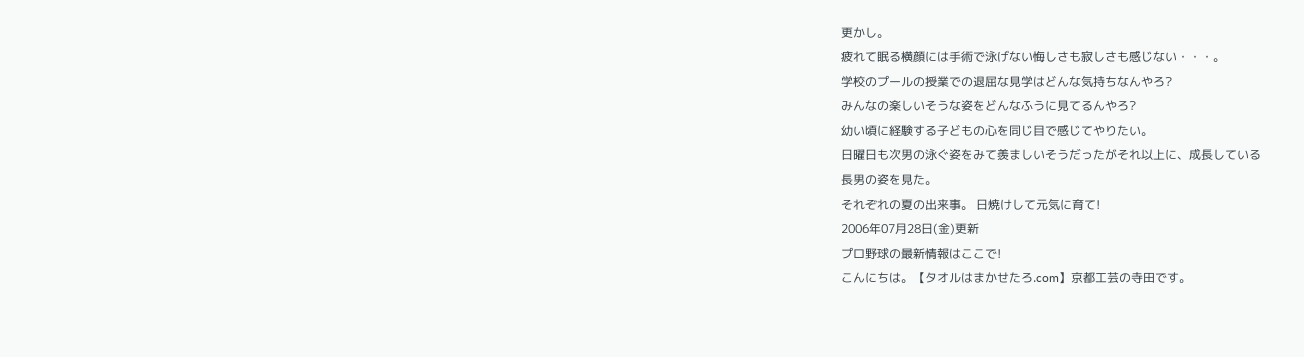更かし。
疲れて眠る横顔には手術で泳げない悔しさも寂しさも感じない・・・。
学校のプールの授業での退屈な見学はどんな気持ちなんやろ?
みんなの楽しいそうな姿をどんなふうに見てるんやろ?
幼い頃に経験する子どもの心を同じ目で感じてやりたい。
日曜日も次男の泳ぐ姿をみて羨ましいそうだったがそれ以上に、成長している
長男の姿を見た。
それぞれの夏の出来事。 日焼けして元気に育て!
2006年07月28日(金)更新
プロ野球の最新情報はここで!
こんにちは。【タオルはまかせたろ.com】京都工芸の寺田です。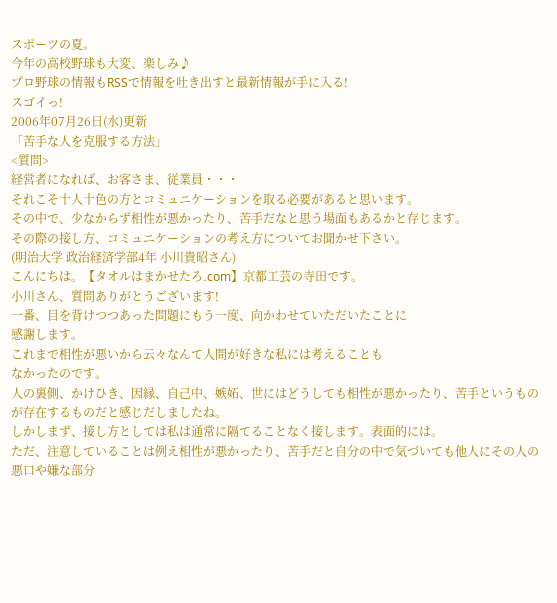スポーツの夏。
今年の高校野球も大変、楽しみ♪
プロ野球の情報もRSSで情報を吐き出すと最新情報が手に入る!
スゴイっ!
2006年07月26日(水)更新
「苦手な人を克服する方法」
<質問>
経営者になれば、お客さま、従業員・・・
それこそ十人十色の方とコミュニケーションを取る必要があると思います。
その中で、少なからず相性が悪かったり、苦手だなと思う場面もあるかと存じます。
その際の接し方、コミュニケーションの考え方についてお聞かせ下さい。
(明治大学 政治経済学部4年 小川貴昭さん)
こんにちは。【タオルはまかせたろ.com】京都工芸の寺田です。
小川さん、質問ありがとうございます!
一番、目を背けつつあった問題にもう一度、向かわせていただいたことに
感謝します。
これまで相性が悪いから云々なんて人間が好きな私には考えることも
なかったのです。
人の裏側、かけひき、因縁、自己中、嫉妬、世にはどうしても相性が悪かったり、苦手というものが存在するものだと感じだしましたね。
しかしまず、接し方としては私は通常に隔てることなく接します。表面的には。
ただ、注意していることは例え相性が悪かったり、苦手だと自分の中で気づいても他人にその人の悪口や嫌な部分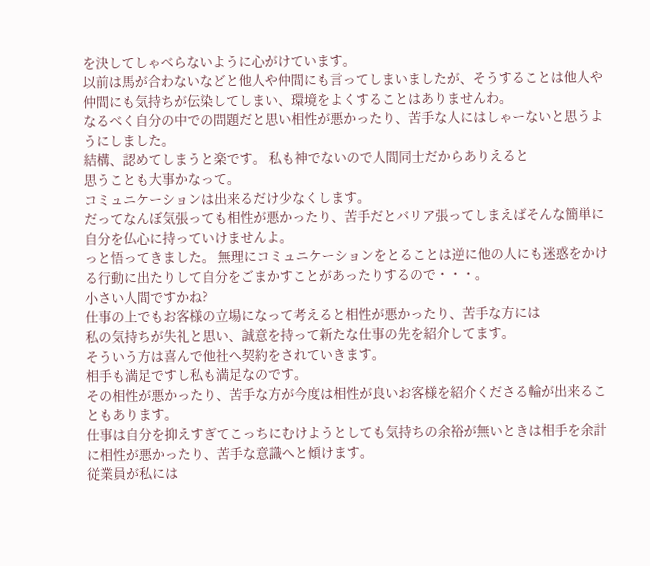を決してしゃべらないように心がけています。
以前は馬が合わないなどと他人や仲間にも言ってしまいましたが、そうすることは他人や仲間にも気持ちが伝染してしまい、環境をよくすることはありませんわ。
なるべく自分の中での問題だと思い相性が悪かったり、苦手な人にはしゃーないと思うようにしました。
結構、認めてしまうと楽です。 私も神でないので人間同士だからありえると
思うことも大事かなって。
コミュニケーションは出来るだけ少なくします。
だってなんぼ気張っても相性が悪かったり、苦手だとバリア張ってしまえばそんな簡単に自分を仏心に持っていけませんよ。
っと悟ってきました。 無理にコミュニケーションをとることは逆に他の人にも迷惑をかける行動に出たりして自分をごまかすことがあったりするので・・・。
小さい人間ですかね?
仕事の上でもお客様の立場になって考えると相性が悪かったり、苦手な方には
私の気持ちが失礼と思い、誠意を持って新たな仕事の先を紹介してます。
そういう方は喜んで他社へ契約をされていきます。
相手も満足ですし私も満足なのです。
その相性が悪かったり、苦手な方が今度は相性が良いお客様を紹介くださる輪が出来ることもあります。
仕事は自分を抑えすぎてこっちにむけようとしても気持ちの余裕が無いときは相手を余計に相性が悪かったり、苦手な意識へと傾けます。
従業員が私には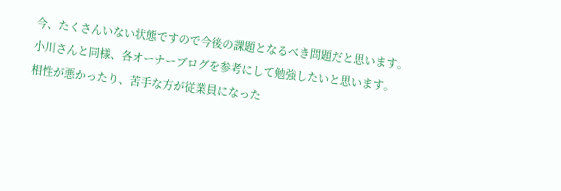今、たくさんいない状態ですので今後の課題となるべき問題だと思います。
小川さんと同様、各オーナーブログを参考にして勉強したいと思います。
相性が悪かったり、苦手な方が従業員になった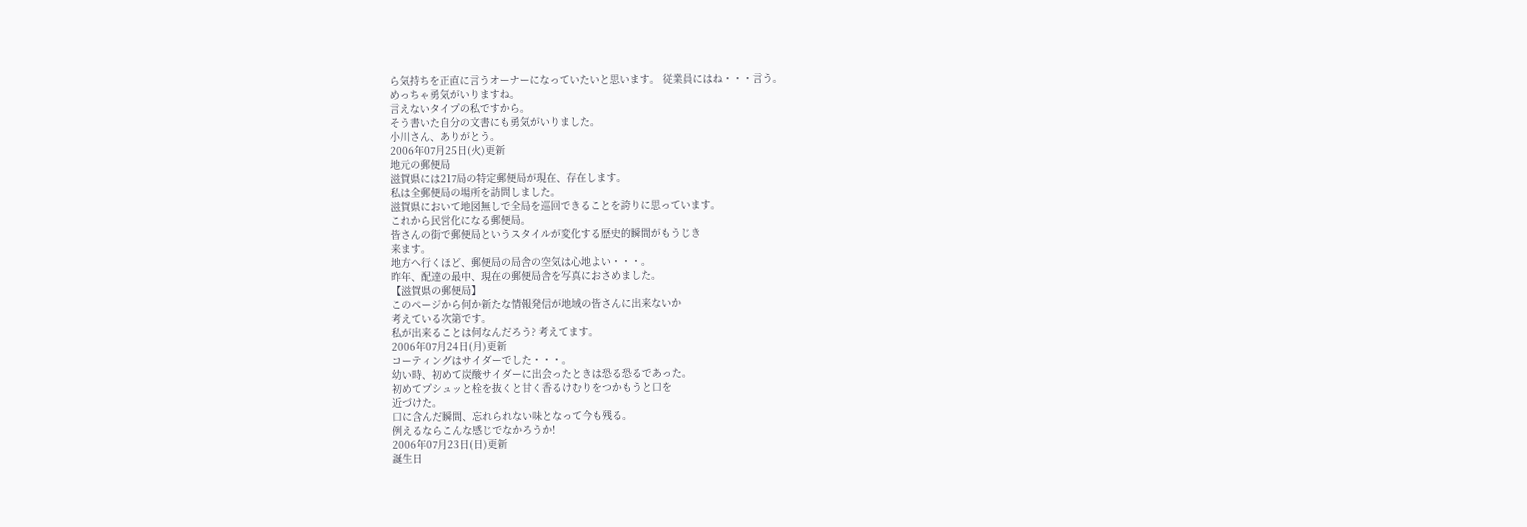ら気持ちを正直に言うオーナーになっていたいと思います。 従業員にはね・・・言う。
めっちゃ勇気がいりますね。
言えないタイプの私ですから。
そう書いた自分の文書にも勇気がいりました。
小川さん、ありがとう。
2006年07月25日(火)更新
地元の郵便局
滋賀県には217局の特定郵便局が現在、存在します。
私は全郵便局の場所を訪問しました。
滋賀県において地図無しで全局を巡回できることを誇りに思っています。
これから民営化になる郵便局。
皆さんの街で郵便局というスタイルが変化する歴史的瞬間がもうじき
来ます。
地方へ行くほど、郵便局の局舎の空気は心地よい・・・。
昨年、配達の最中、現在の郵便局舎を写真におさめました。
【滋賀県の郵便局】
このページから何か新たな情報発信が地域の皆さんに出来ないか
考えている次第です。
私が出来ることは何なんだろう? 考えてます。
2006年07月24日(月)更新
コーティングはサイダーでした・・・。
幼い時、初めて炭酸サイダーに出会ったときは恐る恐るであった。
初めてプシュッと栓を抜くと甘く香るけむりをつかもうと口を
近づけた。
口に含んだ瞬間、忘れられない味となって今も残る。
例えるならこんな感じでなかろうか!
2006年07月23日(日)更新
誕生日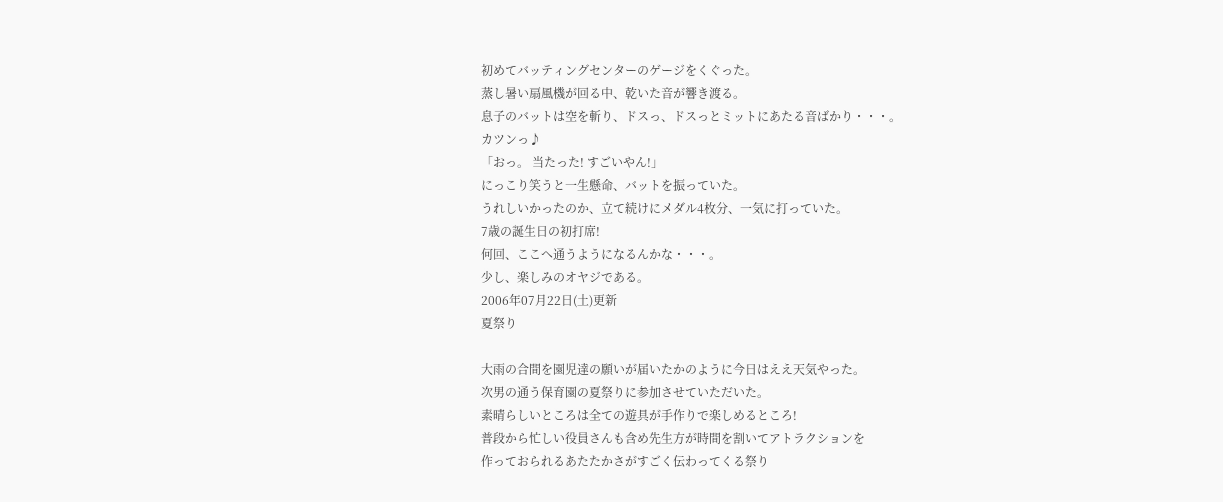初めてバッティングセンターのゲージをくぐった。
蒸し暑い扇風機が回る中、乾いた音が響き渡る。
息子のバットは空を斬り、ドスっ、ドスっとミットにあたる音ばかり・・・。
カツンっ♪
「おっ。 当たった! すごいやん!」
にっこり笑うと一生懸命、バットを振っていた。
うれしいかったのか、立て続けにメダル4枚分、一気に打っていた。
7歳の誕生日の初打席!
何回、ここへ通うようになるんかな・・・。
少し、楽しみのオヤジである。
2006年07月22日(土)更新
夏祭り

大雨の合間を園児達の願いが届いたかのように今日はええ天気やった。
次男の通う保育園の夏祭りに参加させていただいた。
素晴らしいところは全ての遊具が手作りで楽しめるところ!
普段から忙しい役員さんも含め先生方が時間を割いてアトラクションを
作っておられるあたたかさがすごく伝わってくる祭り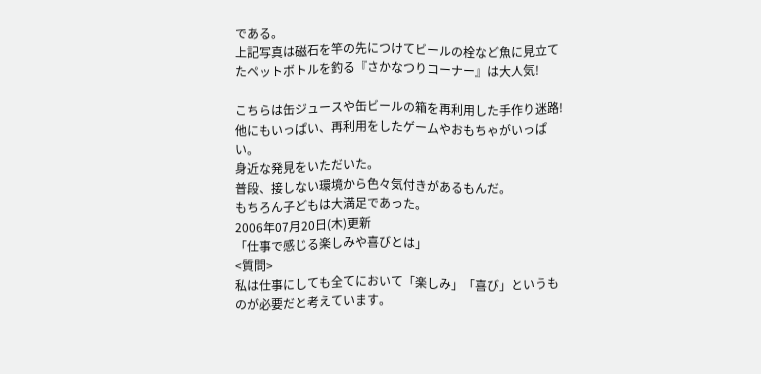である。
上記写真は磁石を竿の先につけてビールの栓など魚に見立てたペットボトルを釣る『さかなつりコーナー』は大人気!

こちらは缶ジュースや缶ビールの箱を再利用した手作り迷路!
他にもいっぱい、再利用をしたゲームやおもちゃがいっぱい。
身近な発見をいただいた。
普段、接しない環境から色々気付きがあるもんだ。
もちろん子どもは大満足であった。
2006年07月20日(木)更新
「仕事で感じる楽しみや喜びとは」
<質問>
私は仕事にしても全てにおいて「楽しみ」「喜び」というものが必要だと考えています。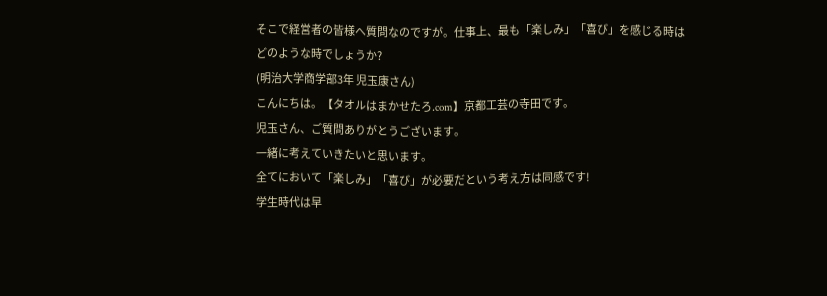そこで経営者の皆様へ質問なのですが。仕事上、最も「楽しみ」「喜び」を感じる時は
どのような時でしょうか?
(明治大学商学部3年 児玉康さん)
こんにちは。【タオルはまかせたろ.com】京都工芸の寺田です。
児玉さん、ご質問ありがとうございます。
一緒に考えていきたいと思います。
全てにおいて「楽しみ」「喜び」が必要だという考え方は同感です!
学生時代は早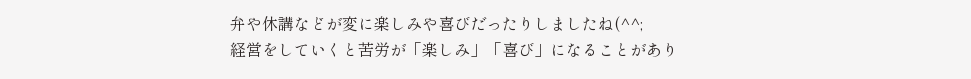弁や休講などが変に楽しみや喜びだったりしましたね(^^;
経営をしていくと苦労が「楽しみ」「喜び」になることがあり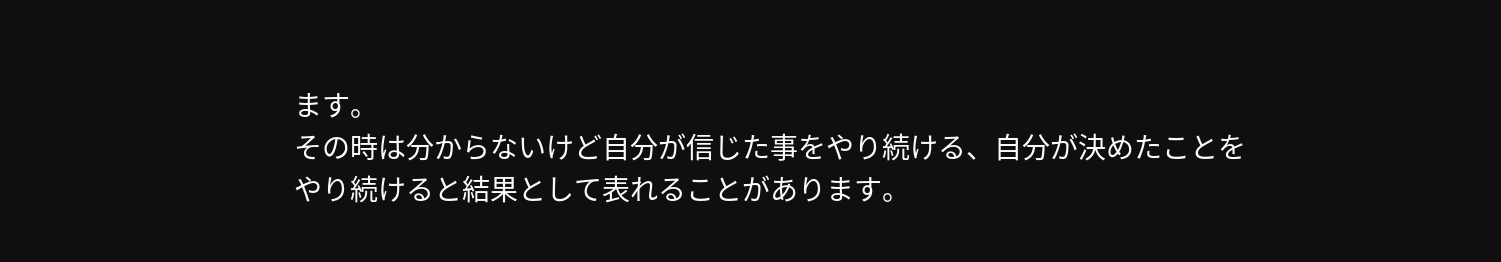ます。
その時は分からないけど自分が信じた事をやり続ける、自分が決めたことを
やり続けると結果として表れることがあります。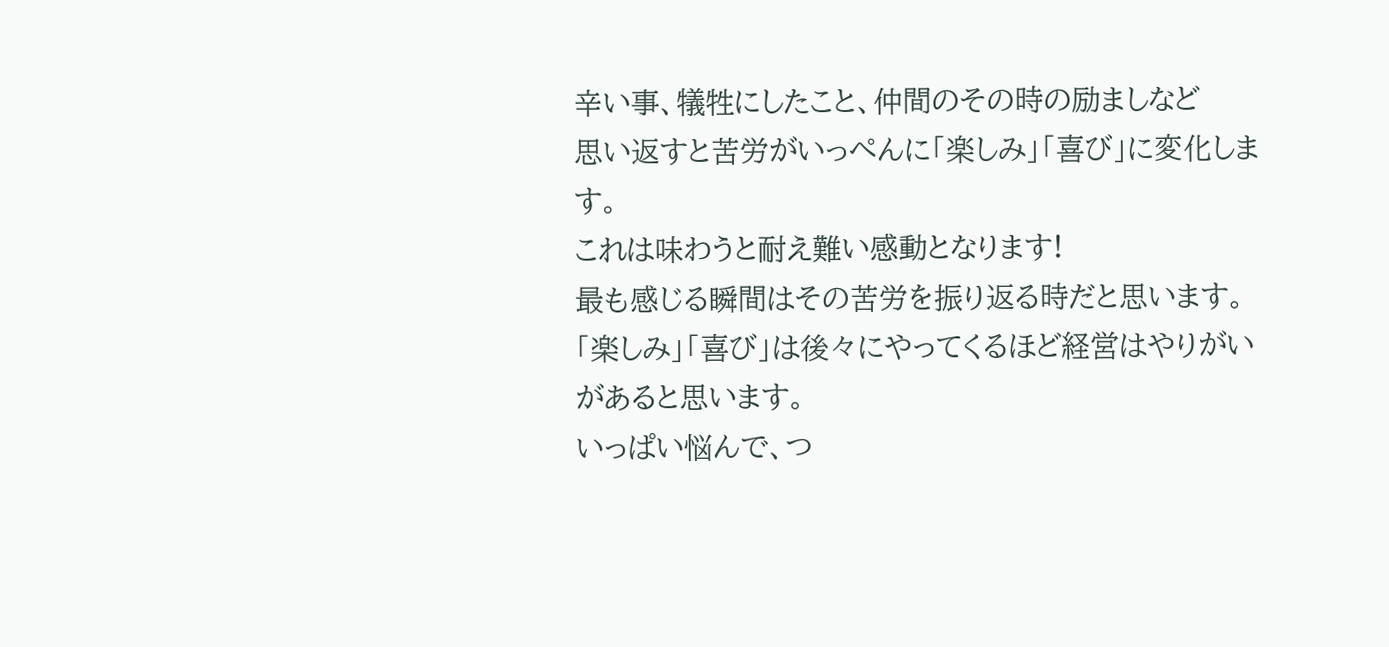辛い事、犠牲にしたこと、仲間のその時の励ましなど
思い返すと苦労がいっぺんに「楽しみ」「喜び」に変化します。
これは味わうと耐え難い感動となります!
最も感じる瞬間はその苦労を振り返る時だと思います。
「楽しみ」「喜び」は後々にやってくるほど経営はやりがいがあると思います。
いっぱい悩んで、つ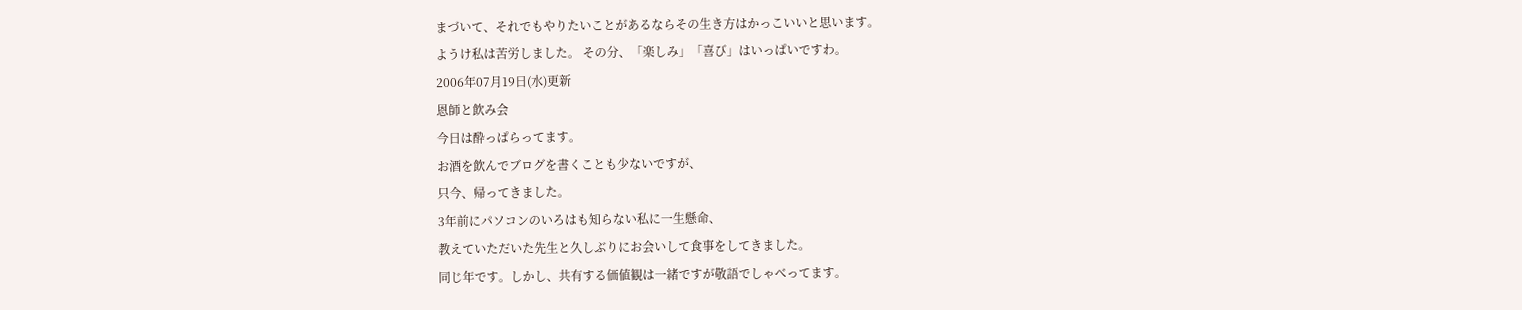まづいて、それでもやりたいことがあるならその生き方はかっこいいと思います。
ようけ私は苦労しました。 その分、「楽しみ」「喜び」はいっぱいですわ。
2006年07月19日(水)更新
恩師と飲み会
今日は酔っぱらってます。
お酒を飲んでブログを書くことも少ないですが、
只今、帰ってきました。
3年前にパソコンのいろはも知らない私に一生懸命、
教えていただいた先生と久しぶりにお会いして食事をしてきました。
同じ年です。しかし、共有する価値観は一緒ですが敬語でしゃべってます。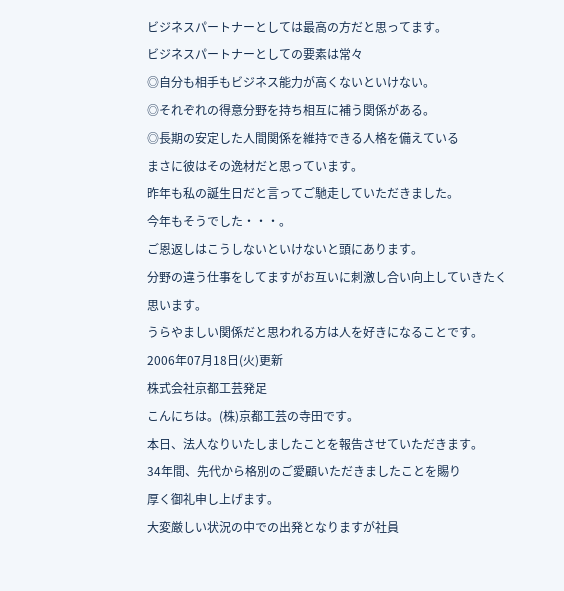ビジネスパートナーとしては最高の方だと思ってます。
ビジネスパートナーとしての要素は常々
◎自分も相手もビジネス能力が高くないといけない。
◎それぞれの得意分野を持ち相互に補う関係がある。
◎長期の安定した人間関係を維持できる人格を備えている
まさに彼はその逸材だと思っています。
昨年も私の誕生日だと言ってご馳走していただきました。
今年もそうでした・・・。
ご恩返しはこうしないといけないと頭にあります。
分野の違う仕事をしてますがお互いに刺激し合い向上していきたく
思います。
うらやましい関係だと思われる方は人を好きになることです。
2006年07月18日(火)更新
株式会社京都工芸発足
こんにちは。(株)京都工芸の寺田です。
本日、法人なりいたしましたことを報告させていただきます。
34年間、先代から格別のご愛顧いただきましたことを賜り
厚く御礼申し上げます。
大変厳しい状況の中での出発となりますが社員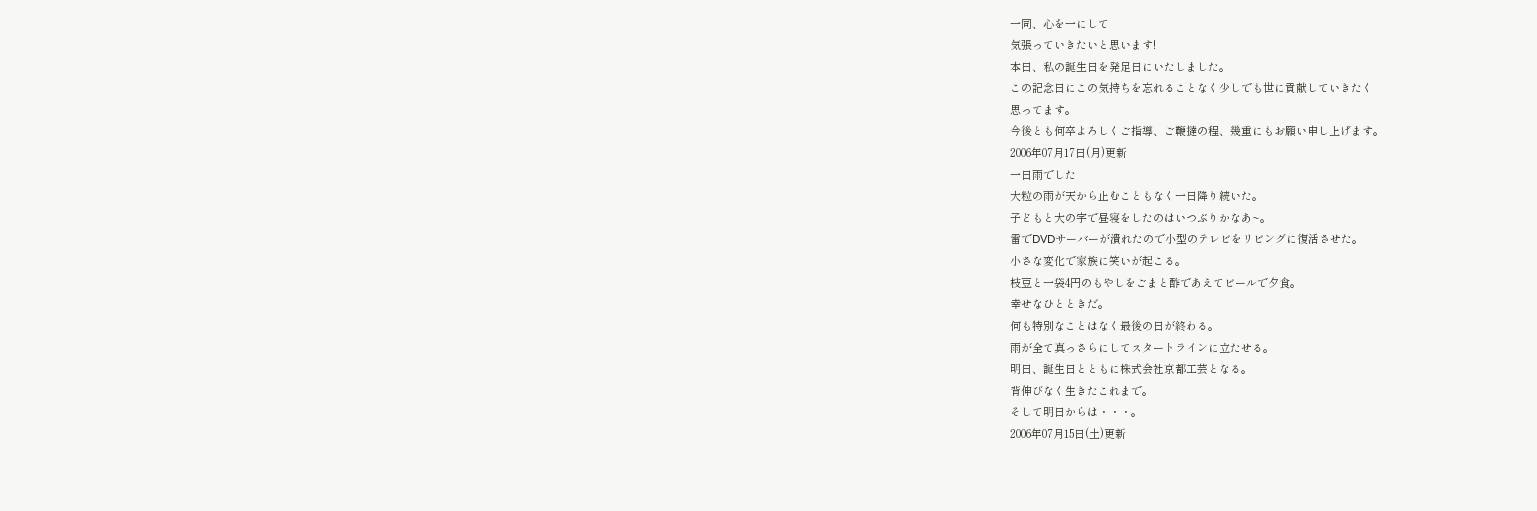一同、心を一にして
気張っていきたいと思います!
本日、私の誕生日を発足日にいたしました。
この記念日にこの気持ちを忘れることなく少しでも世に貢献していきたく
思ってます。
今後とも何卒よろしくご指導、ご鞭撻の程、幾重にもお願い申し上げます。
2006年07月17日(月)更新
一日雨でした
大粒の雨が天から止むこともなく一日降り続いた。
子どもと大の字で昼寝をしたのはいつぶりかなあ~。
雷でDVDサーバーが潰れたので小型のテレビをリビングに復活させた。
小さな変化で家族に笑いが起こる。
枝豆と一袋4円のもやしをごまと酢であえてビールで夕食。
幸せなひとときだ。
何も特別なことはなく最後の日が終わる。
雨が全て真っさらにしてスタートラインに立たせる。
明日、誕生日とともに株式会社京都工芸となる。
背伸びなく生きたこれまで。
そして明日からは・・・。
2006年07月15日(土)更新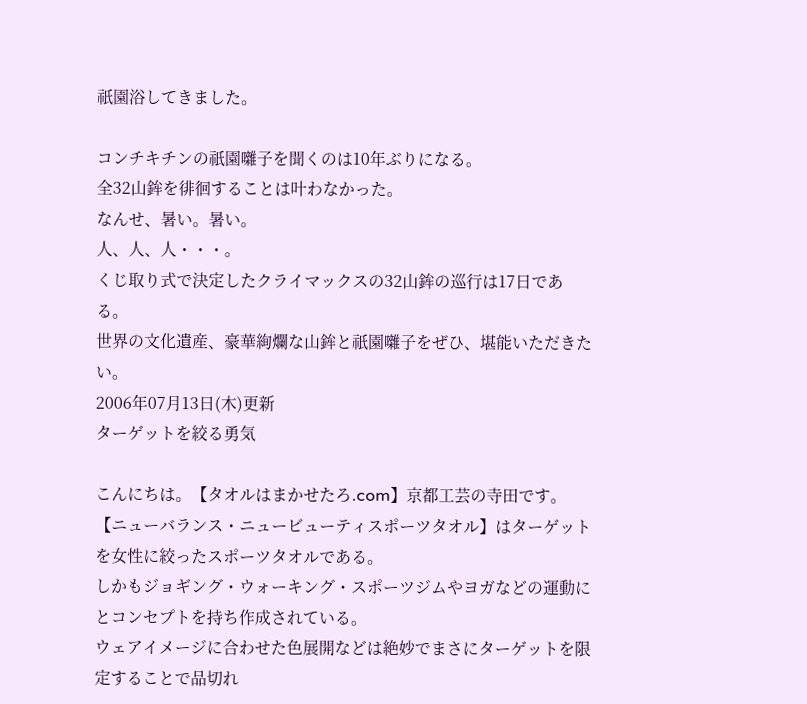祇園浴してきました。

コンチキチンの祇園囃子を聞くのは10年ぶりになる。
全32山鉾を徘徊することは叶わなかった。
なんせ、暑い。暑い。
人、人、人・・・。
くじ取り式で決定したクライマックスの32山鉾の巡行は17日である。
世界の文化遺産、豪華絢爛な山鉾と祇園囃子をぜひ、堪能いただきたい。
2006年07月13日(木)更新
ターゲットを絞る勇気

こんにちは。【タオルはまかせたろ.com】京都工芸の寺田です。
【ニューバランス・ニュービューティスポーツタオル】はターゲットを女性に絞ったスポーツタオルである。
しかもジョギング・ウォーキング・スポーツジムやヨガなどの運動にとコンセプトを持ち作成されている。
ウェアイメージに合わせた色展開などは絶妙でまさにターゲットを限定することで品切れ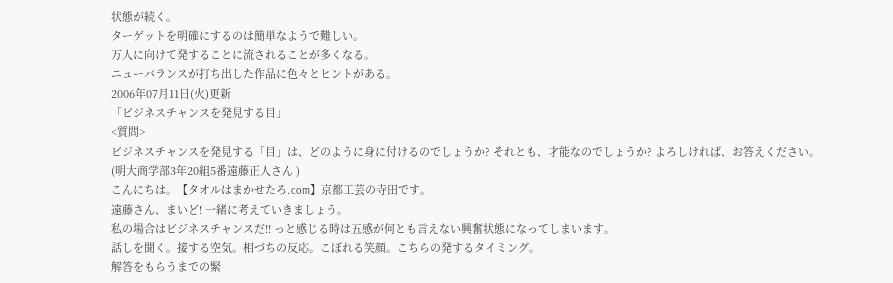状態が続く。
ターゲットを明確にするのは簡単なようで難しい。
万人に向けて発することに流されることが多くなる。
ニューバランスが打ち出した作品に色々とヒントがある。
2006年07月11日(火)更新
「ビジネスチャンスを発見する目」
<質問>
ビジネスチャンスを発見する「目」は、どのように身に付けるのでしょうか? それとも、才能なのでしょうか? よろしければ、お答えください。
(明大商学部3年20組5番遠藤正人さん )
こんにちは。【タオルはまかせたろ.com】京都工芸の寺田です。
遠藤さん、まいど! 一緒に考えていきましょう。
私の場合はビジネスチャンスだ!! っと感じる時は五感が何とも言えない興奮状態になってしまいます。
話しを聞く。接する空気。相づちの反応。こぼれる笑顔。こちらの発するタイミング。
解答をもらうまでの緊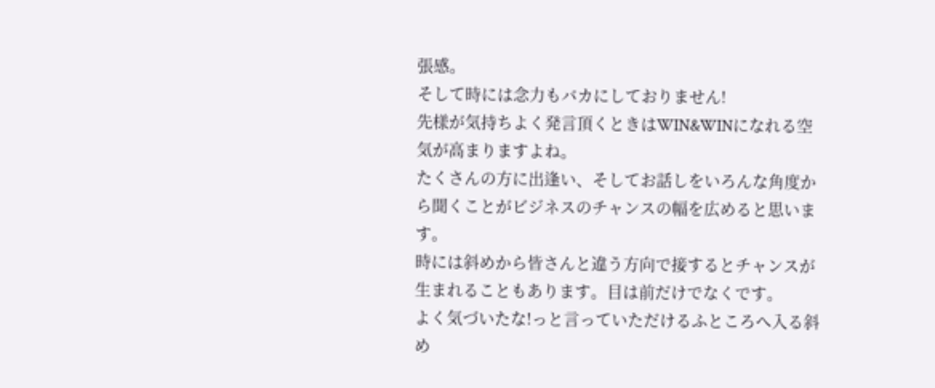張感。
そして時には念力もバカにしておりません!
先様が気持ちよく発言頂くときはWIN&WINになれる空気が高まりますよね。
たくさんの方に出逢い、そしてお話しをいろんな角度から聞くことがビジネスのチャンスの幅を広めると思います。
時には斜めから皆さんと違う方向で接するとチャンスが生まれることもあります。目は前だけでなくです。
よく気づいたな!っと言っていただけるふところへ入る斜め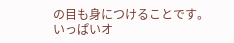の目も身につけることです。
いっぱいオ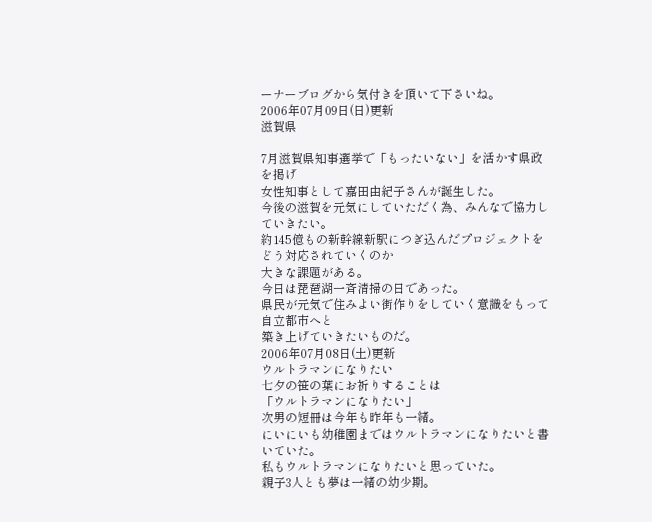ーナーブログから気付きを頂いて下さいね。
2006年07月09日(日)更新
滋賀県

7月滋賀県知事選挙で「もったいない」を活かす県政を掲げ
女性知事として嘉田由紀子さんが誕生した。
今後の滋賀を元気にしていただく為、みんなで協力していきたい。
約145億もの新幹線新駅につぎ込んだプロジェクトをどう対応されていくのか
大きな課題がある。
今日は琵琶湖一斉清掃の日であった。
県民が元気で住みよい街作りをしていく意識をもって自立都市へと
築き上げていきたいものだ。
2006年07月08日(土)更新
ウルトラマンになりたい
七夕の笹の葉にお祈りすることは
「ウルトラマンになりたい」
次男の短冊は今年も昨年も一緒。
にいにいも幼稚園まではウルトラマンになりたいと書いていた。
私もウルトラマンになりたいと思っていた。
親子3人とも夢は一緒の幼少期。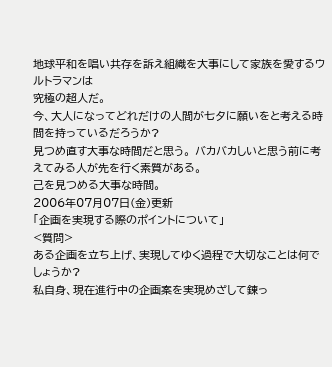地球平和を唱い共存を訴え組織を大事にして家族を愛するウルトラマンは
究極の超人だ。
今、大人になってどれだけの人間が七夕に願いをと考える時間を持っているだろうか?
見つめ直す大事な時間だと思う。 バカバカしいと思う前に考えてみる人が先を行く素質がある。
己を見つめる大事な時間。
2006年07月07日(金)更新
「企画を実現する際のポイントについて」
<質問>
ある企画を立ち上げ、実現してゆく過程で大切なことは何でしょうか?
私自身、現在進行中の企画案を実現めざして錬っ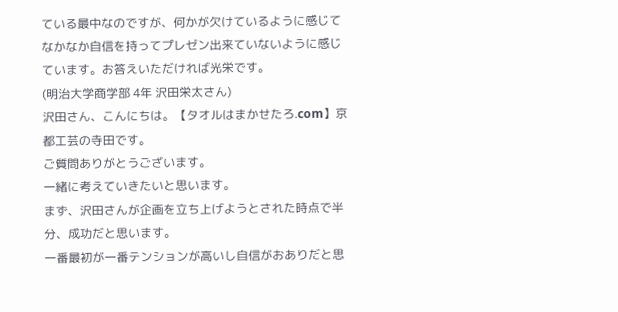ている最中なのですが、何かが欠けているように感じてなかなか自信を持ってプレゼン出来ていないように感じています。お答えいただければ光栄です。
(明治大学商学部 4年 沢田栄太さん)
沢田さん、こんにちは。【タオルはまかせたろ.com】京都工芸の寺田です。
ご質問ありがとうございます。
一緒に考えていきたいと思います。
まず、沢田さんが企画を立ち上げようとされた時点で半分、成功だと思います。
一番最初が一番テンションが高いし自信がおありだと思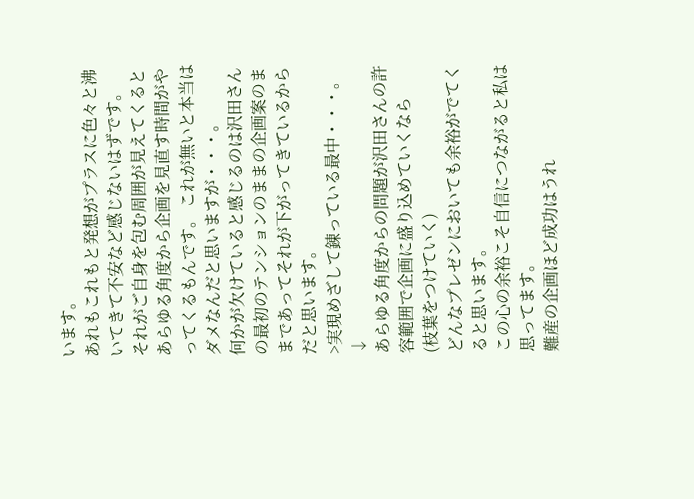います。
あれもこれもと発想がプラスに色々と沸いてきて不安など感じないはずです。
それがご自身を包む周囲が見えてくるとあらゆる角度から企画を見直す時間がやってくるもんです。 これが無いと本当はダメなんだと思いますが・・・。
何かが欠けていると感じるのは沢田さんの最初のテンションのままの企画案のままであってそれが下がってきているからだと思います。
>実現めざして錬っている最中・・・。
↓
あらゆる角度からの問題が沢田さんの許容範囲で企画に盛り込めていくなら
(枝葉をつけていく)
どんなプレゼンにおいても余裕がでてくると思います。
この心の余裕こそ自信につながると私は思ってます。
難産の企画ほど成功はうれ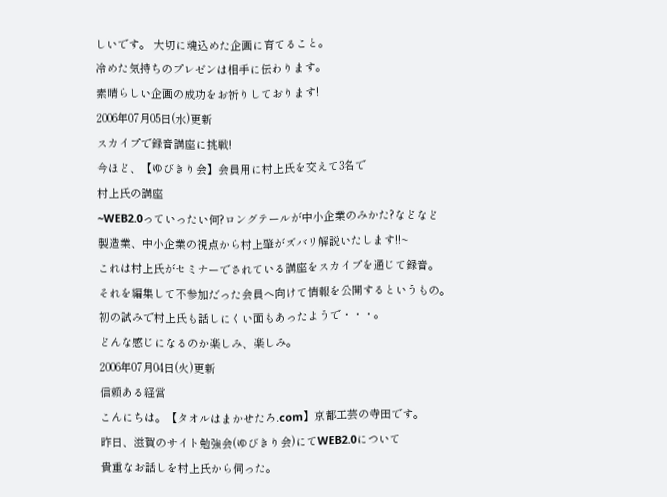しいです。 大切に魂込めた企画に育てること。
冷めた気持ちのプレゼンは相手に伝わります。
素晴らしい企画の成功をお祈りしております!
2006年07月05日(水)更新
スカイプで録音講座に挑戦!
今ほど、【ゆびきり会】会員用に村上氏を交えて3名で
村上氏の講座
~WEB2.0っていったい何?ロングテールが中小企業のみかた?などなど
製造業、中小企業の視点から村上肇がズバリ解説いたします!!~
これは村上氏がセミナーでされている講座をスカイプを通じて録音。
それを編集して不参加だった会員へ向けて情報を公開するというもの。
初の試みで村上氏も話しにくい面もあったようで・・・。
どんな感じになるのか楽しみ、楽しみ。
2006年07月04日(火)更新
信頼ある経営
こんにちは。【タオルはまかせたろ.com】京都工芸の寺田です。
昨日、滋賀のサイト勉強会(ゆびきり会)にてWEB2.0について
貴重なお話しを村上氏から伺った。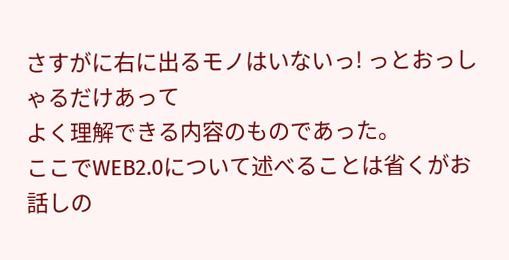さすがに右に出るモノはいないっ! っとおっしゃるだけあって
よく理解できる内容のものであった。
ここでWEB2.0について述べることは省くがお話しの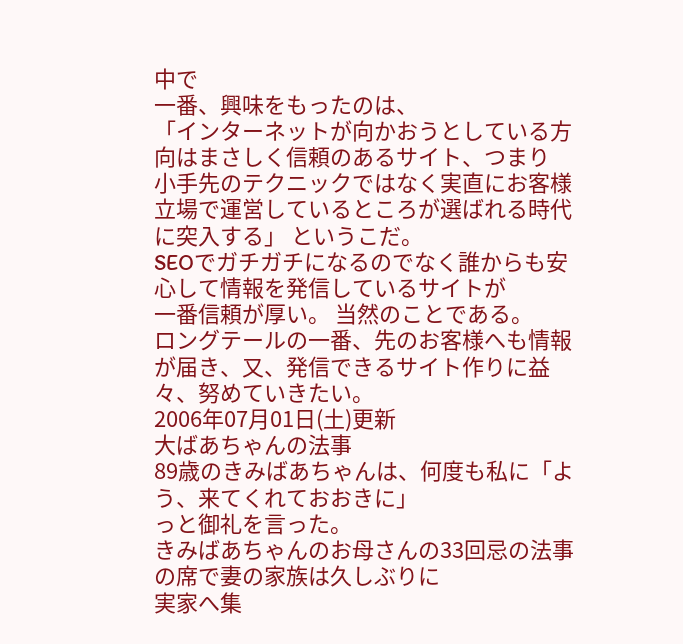中で
一番、興味をもったのは、
「インターネットが向かおうとしている方向はまさしく信頼のあるサイト、つまり
小手先のテクニックではなく実直にお客様立場で運営しているところが選ばれる時代に突入する」 というこだ。
SEOでガチガチになるのでなく誰からも安心して情報を発信しているサイトが
一番信頼が厚い。 当然のことである。
ロングテールの一番、先のお客様へも情報が届き、又、発信できるサイト作りに益々、努めていきたい。
2006年07月01日(土)更新
大ばあちゃんの法事
89歳のきみばあちゃんは、何度も私に「よう、来てくれておおきに」
っと御礼を言った。
きみばあちゃんのお母さんの33回忌の法事の席で妻の家族は久しぶりに
実家へ集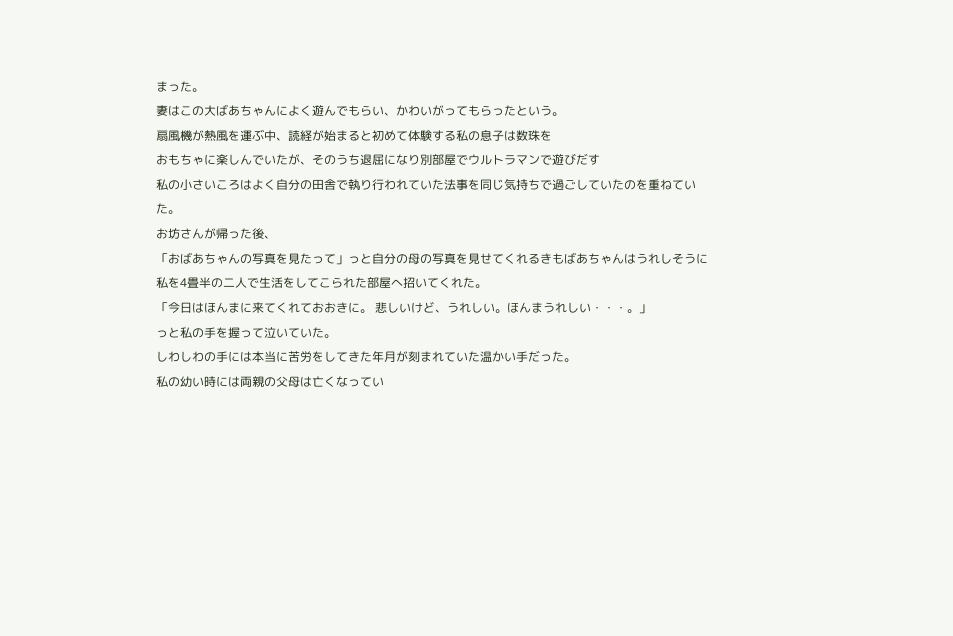まった。
妻はこの大ばあちゃんによく遊んでもらい、かわいがってもらったという。
扇風機が熱風を運ぶ中、読経が始まると初めて体験する私の息子は数珠を
おもちゃに楽しんでいたが、そのうち退屈になり別部屋でウルトラマンで遊びだす
私の小さいころはよく自分の田舎で執り行われていた法事を同じ気持ちで過ごしていたのを重ねていた。
お坊さんが帰った後、
「おばあちゃんの写真を見たって」っと自分の母の写真を見せてくれるきもばあちゃんはうれしそうに私を4畳半の二人で生活をしてこられた部屋へ招いてくれた。
「今日はほんまに来てくれておおきに。 悲しいけど、うれしい。ほんまうれしい・・・。」
っと私の手を握って泣いていた。
しわしわの手には本当に苦労をしてきた年月が刻まれていた温かい手だった。
私の幼い時には両親の父母は亡くなってい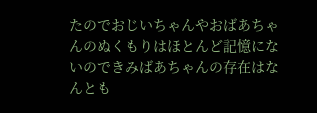たのでおじいちゃんやおばあちゃんのぬくもりはほとんど記憶にないのできみばあちゃんの存在はなんとも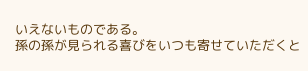いえないものである。
孫の孫が見られる喜びをいつも寄せていただくと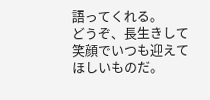語ってくれる。
どうぞ、長生きして笑顔でいつも迎えてほしいものだ。